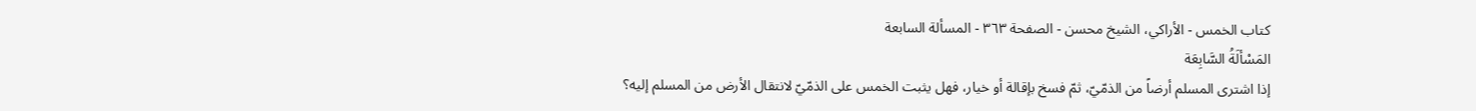كتاب الخمس - الأراكي، الشيخ محسن - الصفحة ٣٦٣ - المسألة السابعة
المَسْألَةُ السَّابِعَة
إذا اشترى المسلم أرضاً من الذمّيّ، ثمّ فسخ بإقالة أو خيار، فهل يثبت الخمس على الذمّيّ لانتقال الأرض من المسلم إليه؟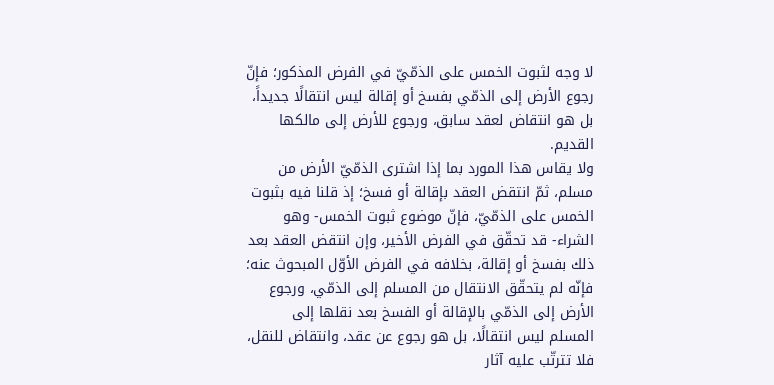لا وجه لثبوت الخمس على الذمّيّ في الفرض المذكور؛ فإنّ رجوع الأرض إلى الذمّي بفسخ أو إقالة ليس انتقالًا جديداً، بل هو انتقاض لعقد سابق، ورجوع للأرض إلى مالكها القديم.
ولا يقاس هذا المورد بما إذا اشترى الذمّيّ الأرض من مسلم، ثمّ انتقض العقد بإقالة أو فسخ؛ إذ قلنا فيه بثبوت الخمس على الذمّيّ، فإنّ موضوع ثبوت الخمس- وهو الشراء- قد تحقّق في الفرض الأخير، وإن انتقض العقد بعد ذلك بفسخ أو إقالة، بخلافه في الفرض الأوّل المبحوث عنه؛ فإنّه لم يتحقّق الانتقال من المسلم إلى الذمّي، ورجوع الأرض إلى الذمّي بالإقالة أو الفسخ بعد نقلها إلى المسلم ليس انتقالًا، بل هو رجوع عن عقد، وانتقاض للنقل، فلا تترتّب عليه آثار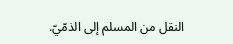النقل من المسلم إلى الذمّيّ.